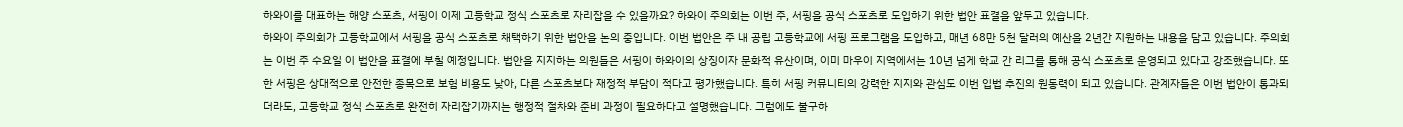하와이를 대표하는 해양 스포츠, 서핑이 이제 고등학교 정식 스포츠로 자리잡을 수 있을까요? 하와이 주의회는 이번 주, 서핑을 공식 스포츠로 도입하기 위한 법안 표결을 앞두고 있습니다.
하와이 주의회가 고등학교에서 서핑을 공식 스포츠로 채택하기 위한 법안을 논의 중입니다. 이번 법안은 주 내 공립 고등학교에 서핑 프로그램을 도입하고, 매년 68만 5천 달러의 예산을 2년간 지원하는 내용을 담고 있습니다. 주의회는 이번 주 수요일 이 법안을 표결에 부칠 예정입니다. 법안을 지지하는 의원들은 서핑이 하와이의 상징이자 문화적 유산이며, 이미 마우이 지역에서는 10년 넘게 학교 간 리그를 통해 공식 스포츠로 운영되고 있다고 강조했습니다. 또한 서핑은 상대적으로 안전한 종목으로 보험 비용도 낮아, 다른 스포츠보다 재정적 부담이 적다고 평가했습니다. 특히 서핑 커뮤니티의 강력한 지지와 관심도 이번 입법 추진의 원동력이 되고 있습니다. 관계자들은 이번 법안이 통과되더라도, 고등학교 정식 스포츠로 완전히 자리잡기까지는 행정적 절차와 준비 과정이 필요하다고 설명했습니다. 그럼에도 불구하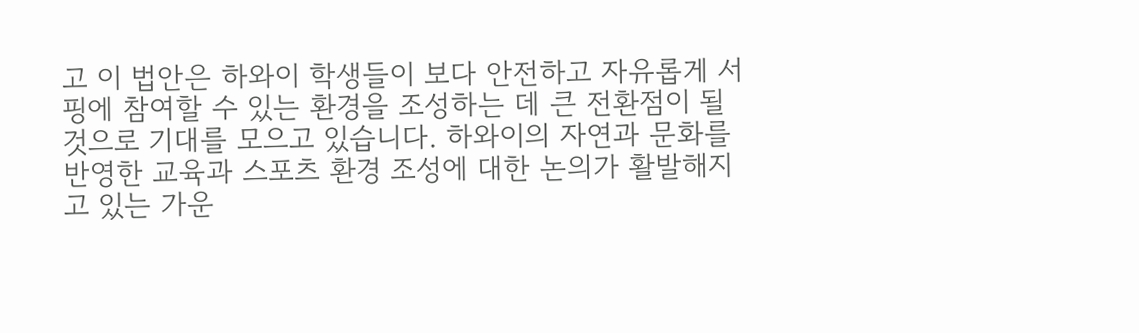고 이 법안은 하와이 학생들이 보다 안전하고 자유롭게 서핑에 참여할 수 있는 환경을 조성하는 데 큰 전환점이 될 것으로 기대를 모으고 있습니다. 하와이의 자연과 문화를 반영한 교육과 스포츠 환경 조성에 대한 논의가 활발해지고 있는 가운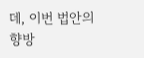데, 이번 법안의 향방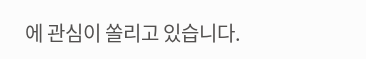에 관심이 쏠리고 있습니다.